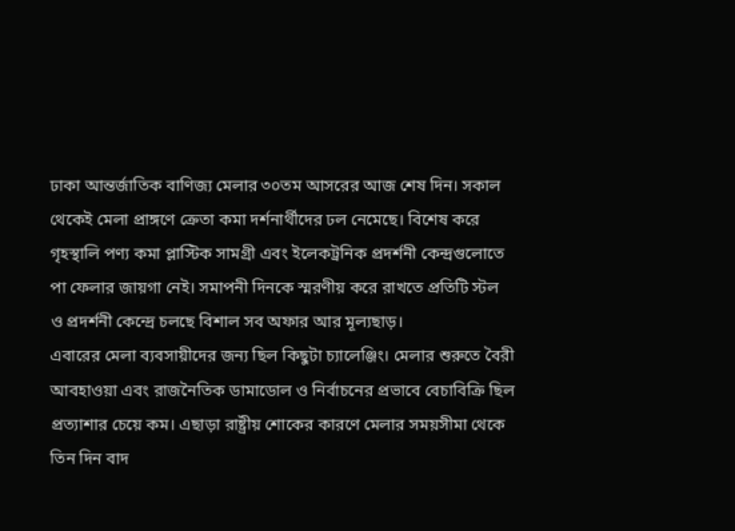ঢাকা আন্তর্জাতিক বাণিজ্য মেলার ৩০তম আসরের আজ শেষ দিন। সকাল থেকেই মেলা প্রাঙ্গণে ক্রেতা কমা দর্শনার্থীদের ঢল নেমেছে। বিশেষ করে গৃহস্থালি পণ্য কমা প্লাস্টিক সামগ্রী এবং ইলেকট্রনিক প্রদর্শনী কেন্দ্রগুলোতে পা ফেলার জায়গা নেই। সমাপনী দিনকে স্মরণীয় করে রাখতে প্রতিটি স্টল ও প্রদর্শনী কেন্দ্রে চলছে বিশাল সব অফার আর মূল্যছাড়।
এবারের মেলা ব্যবসায়ীদের জন্য ছিল কিছুটা চ্যালেঞ্জিং। মেলার শুরুতে বৈরী আবহাওয়া এবং রাজনৈতিক ডামাডোল ও নির্বাচনের প্রভাবে বেচাবিক্রি ছিল প্রত্যাশার চেয়ে কম। এছাড়া রাষ্ট্রীয় শোকের কারণে মেলার সময়সীমা থেকে তিন দিন বাদ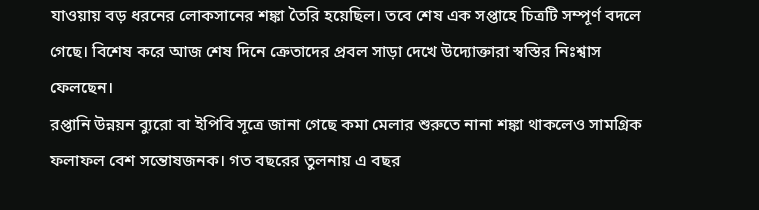যাওয়ায় বড় ধরনের লোকসানের শঙ্কা তৈরি হয়েছিল। তবে শেষ এক সপ্তাহে চিত্রটি সম্পূর্ণ বদলে গেছে। বিশেষ করে আজ শেষ দিনে ক্রেতাদের প্রবল সাড়া দেখে উদ্যোক্তারা স্বস্তির নিঃশ্বাস ফেলছেন।
রপ্তানি উন্নয়ন ব্যুরো বা ইপিবি সূত্রে জানা গেছে কমা মেলার শুরুতে নানা শঙ্কা থাকলেও সামগ্রিক ফলাফল বেশ সন্তোষজনক। গত বছরের তুলনায় এ বছর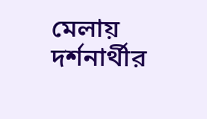মেলায় দর্শনার্থীর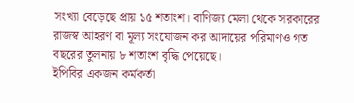সংখ্যা বেড়েছে প্রায় ১৫ শতাংশ। বাণিজ্য মেলা থেকে সরকারের রাজস্ব আহরণ বা মূল্য সংযোজন কর আদায়ের পরিমাণও গত বছরের তুলনায় ৮ শতাংশ বৃদ্ধি পেয়েছে।
ইপিবির একজন কর্মকর্তা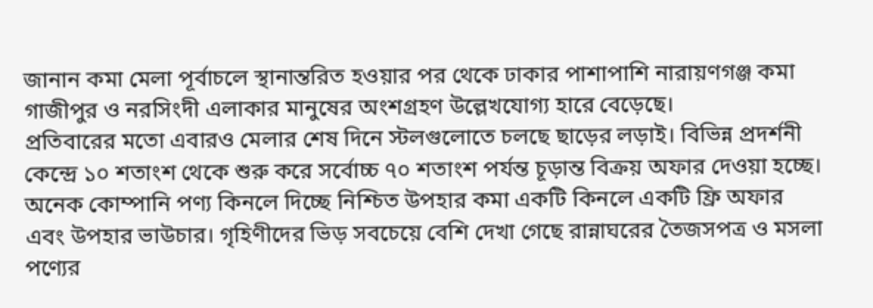জানান কমা মেলা পূর্বাচলে স্থানান্তরিত হওয়ার পর থেকে ঢাকার পাশাপাশি নারায়ণগঞ্জ কমা গাজীপুর ও নরসিংদী এলাকার মানুষের অংশগ্রহণ উল্লেখযোগ্য হারে বেড়েছে।
প্রতিবারের মতো এবারও মেলার শেষ দিনে স্টলগুলোতে চলছে ছাড়ের লড়াই। বিভিন্ন প্রদর্শনী কেন্দ্রে ১০ শতাংশ থেকে শুরু করে সর্বোচ্চ ৭০ শতাংশ পর্যন্ত চূড়ান্ত বিক্রয় অফার দেওয়া হচ্ছে। অনেক কোম্পানি পণ্য কিনলে দিচ্ছে নিশ্চিত উপহার কমা একটি কিনলে একটি ফ্রি অফার এবং উপহার ভাউচার। গৃহিণীদের ভিড় সবচেয়ে বেশি দেখা গেছে রান্নাঘরের তৈজসপত্র ও মসলা পণ্যের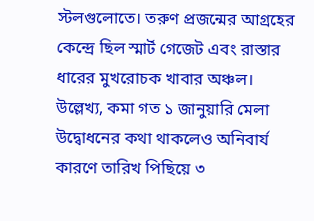স্টলগুলোতে। তরুণ প্রজন্মের আগ্রহের কেন্দ্রে ছিল স্মার্ট গেজেট এবং রাস্তার ধারের মুখরোচক খাবার অঞ্চল।
উল্লেখ্য, কমা গত ১ জানুয়ারি মেলা উদ্বোধনের কথা থাকলেও অনিবার্য কারণে তারিখ পিছিয়ে ৩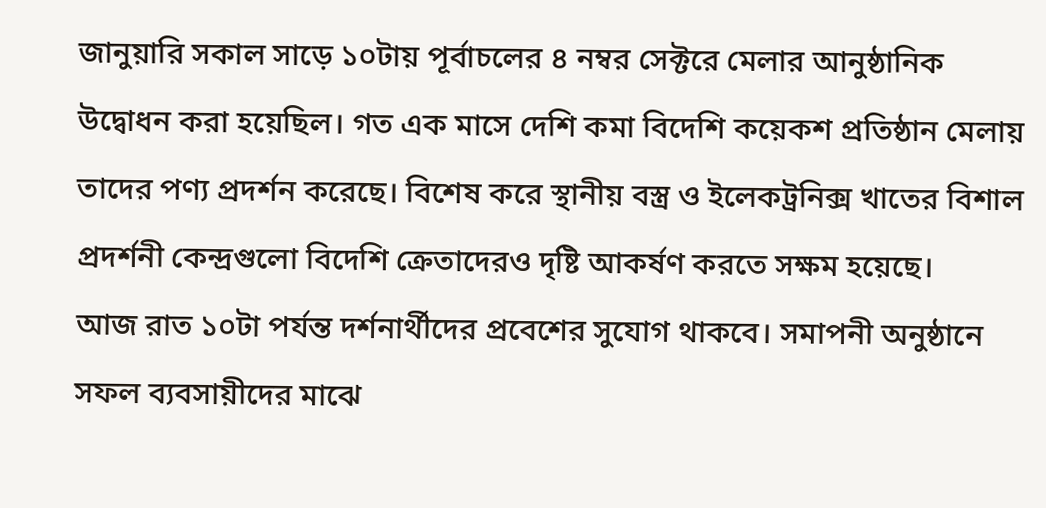জানুয়ারি সকাল সাড়ে ১০টায় পূর্বাচলের ৪ নম্বর সেক্টরে মেলার আনুষ্ঠানিক উদ্বোধন করা হয়েছিল। গত এক মাসে দেশি কমা বিদেশি কয়েকশ প্রতিষ্ঠান মেলায় তাদের পণ্য প্রদর্শন করেছে। বিশেষ করে স্থানীয় বস্ত্র ও ইলেকট্রনিক্স খাতের বিশাল প্রদর্শনী কেন্দ্রগুলো বিদেশি ক্রেতাদেরও দৃষ্টি আকর্ষণ করতে সক্ষম হয়েছে।
আজ রাত ১০টা পর্যন্ত দর্শনার্থীদের প্রবেশের সুযোগ থাকবে। সমাপনী অনুষ্ঠানে সফল ব্যবসায়ীদের মাঝে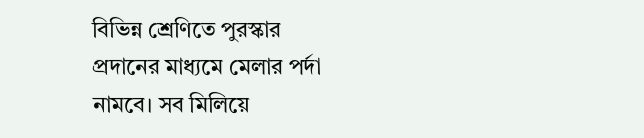বিভিন্ন শ্রেণিতে পুরস্কার প্রদানের মাধ্যমে মেলার পর্দা নামবে। সব মিলিয়ে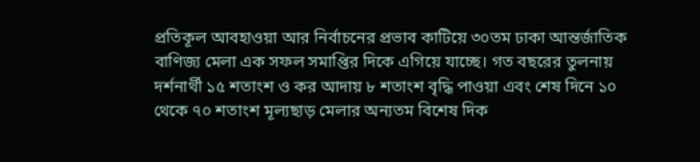প্রতিকূল আবহাওয়া আর নির্বাচনের প্রভাব কাটিয়ে ৩০তম ঢাকা আন্তর্জাতিক বাণিজ্য মেলা এক সফল সমাপ্তির দিকে এগিয়ে যাচ্ছে। গত বছরের তুলনায় দর্শনার্থী ১৫ শতাংশ ও কর আদায় ৮ শতাংশ বৃদ্ধি পাওয়া এবং শেষ দিনে ১০ থেকে ৭০ শতাংশ মূল্যছাড় মেলার অন্যতম বিশেষ দিক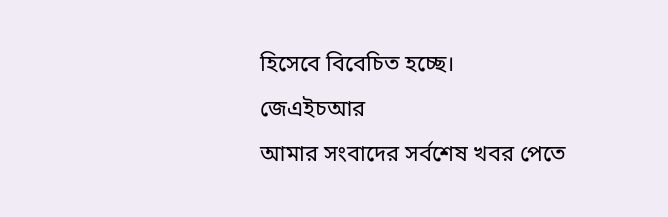হিসেবে বিবেচিত হচ্ছে।
জেএইচআর
আমার সংবাদের সর্বশেষ খবর পেতে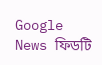Google News ফিডটি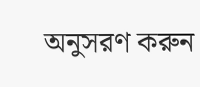অনুসরণ করুন